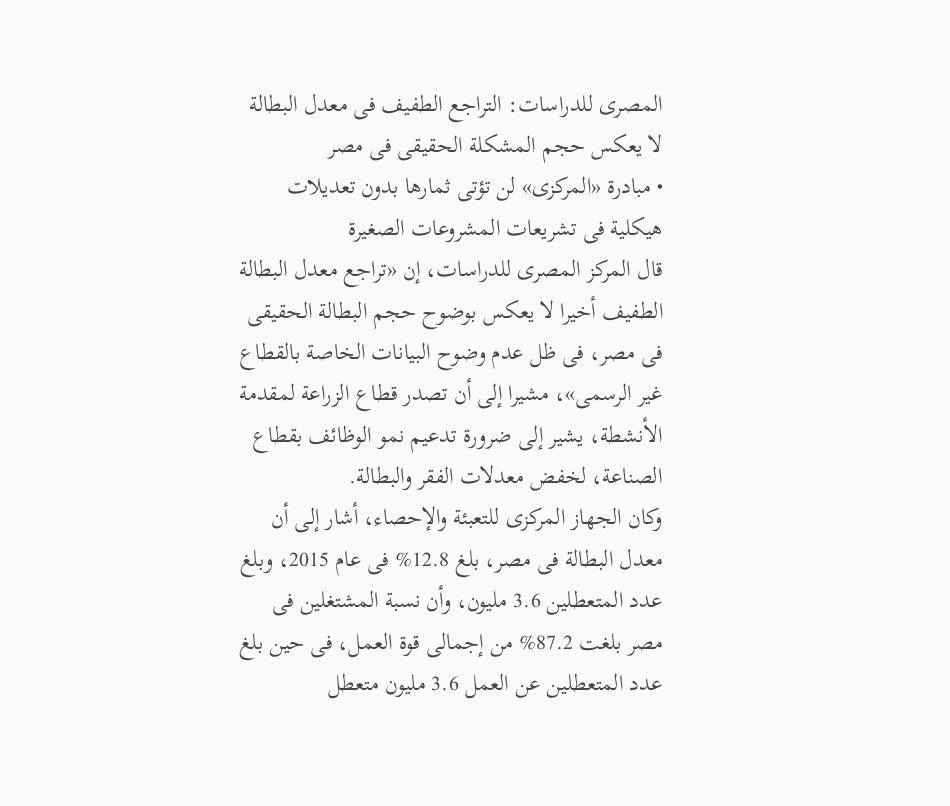المصرى للدراسات: التراجع الطفيف فى معدل البطالة لا يعكس حجم المشكلة الحقيقى فى مصر
• مبادرة «المركزى» لن تؤتى ثمارها بدون تعديلات هيكلية فى تشريعات المشروعات الصغيرة
قال المركز المصرى للدراسات، إن «تراجع معدل البطالة الطفيف أخيرا لا يعكس بوضوح حجم البطالة الحقيقى فى مصر، فى ظل عدم وضوح البيانات الخاصة بالقطاع غير الرسمى»، مشيرا إلى أن تصدر قطاع الزراعة لمقدمة الأنشطة، يشير إلى ضرورة تدعيم نمو الوظائف بقطاع الصناعة، لخفض معدلات الفقر والبطالة.
وكان الجهاز المركزى للتعبئة والإحصاء، أشار إلى أن معدل البطالة فى مصر، بلغ 12.8% فى عام 2015، وبلغ عدد المتعطلين 3.6 مليون، وأن نسبة المشتغلين فى مصر بلغت 87.2% من إجمالى قوة العمل، فى حين بلغ عدد المتعطلين عن العمل 3.6 مليون متعطل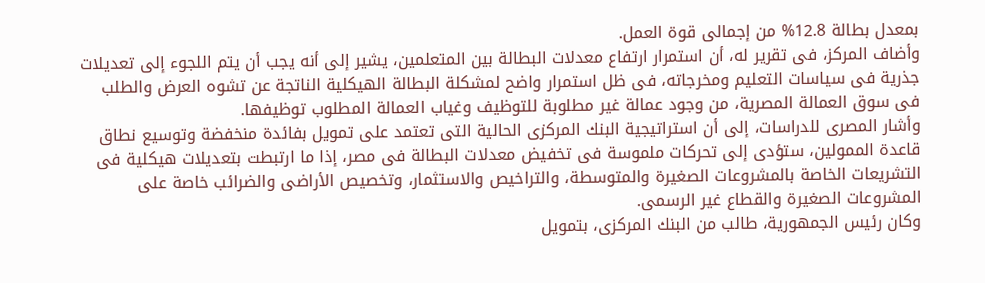بمعدل بطالة 12.8% من إجمالى قوة العمل.
وأضاف المركز، فى تقرير له، أن استمرار ارتفاع معدلات البطالة بين المتعلمين، يشير إلى أنه يجب أن يتم اللجوء إلى تعديلات جذرية فى سياسات التعليم ومخرجاته، فى ظل استمرار واضح لمشكلة البطالة الهيكلية الناتجة عن تشوه العرض والطلب فى سوق العمالة المصرية، من وجود عمالة غير مطلوبة للتوظيف وغياب العمالة المطلوب توظيفها.
وأشار المصرى للدراسات، إلى أن استراتيجية البنك المركزى الحالية التى تعتمد على تمويل بفائدة منخفضة وتوسيع نطاق قاعدة الممولين، ستؤدى إلى تحركات ملموسة فى تخفيض معدلات البطالة فى مصر، إذا ما ارتبطت بتعديلات هيكلية فى التشريعات الخاصة بالمشروعات الصغيرة والمتوسطة، والتراخيص والاستثمار، وتخصيص الأراضى والضرائب خاصة على المشروعات الصغيرة والقطاع غير الرسمى.
وكان رئيس الجمهورية، طالب من البنك المركزى، بتمويل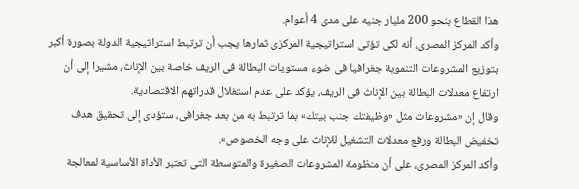هذا القطاع بنحو 200 مليار جنيه على مدى 4 أعوام.
وأكد المركز المصرى، أنه لكى تؤتى استراتيجية المركزى ثمارها يجب أن ترتبط استراتيجية الدولة بصورة أكبر بتوزيع المشروعات التنموية جغرافيا فى ضوء مستويات البطالة فى الريف خاصة بين الإناث، مشيرا إلى أن ارتفاع معدلات البطالة بين الإناث فى الريف، يؤكد على عدم استغلال قدراتهم الاقتصادية.
وقال إن «مشروعات مثل «وظيفتك جنب بيتك» بما ترتبط به من بعد جغرافى، ستؤدى إلى تحقيق هدف تخفيض البطالة ورفع معدلات التشغيل للإناث على وجه الخصوص».
وأكد المركز المصرى، على أن منظومة المشروعات الصغيرة والمتوسطة التى تعتبر الأداة الأساسية لمعالجة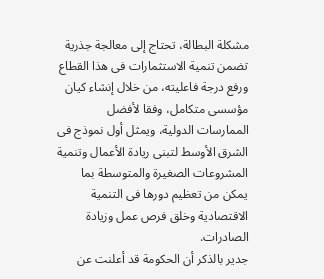مشكلة البطالة، تحتاج إلى معالجة جذرية تضمن تنمية الاستثمارات فى هذا القطاع ورفع درجة فاعليته، من خلال إنشاء كيان مؤسسى متكامل، وفقا لأفضل الممارسات الدولية، ويمثل أول نموذج فى الشرق الأوسط لتبنى ريادة الأعمال وتنمية المشروعات الصغيرة والمتوسطة بما يمكن من تعظيم دورها فى التنمية الاقتصادية وخلق فرص عمل وزيادة الصادرات.
جدير بالذكر أن الحكومة قد أعلنت عن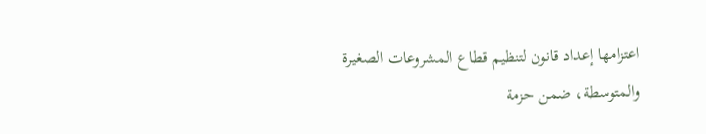اعتزامها إعداد قانون لتنظيم قطاع المشروعات الصغيرة والمتوسطة، ضمن حزمة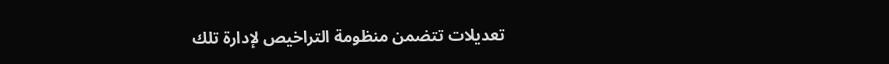تعديلات تتضمن منظومة التراخيص لإدارة تلك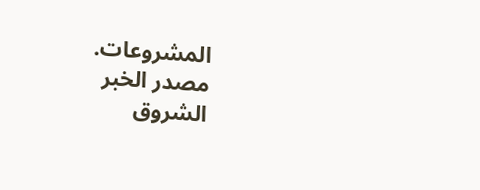المشروعات.
مصدر الخبر
الشروق